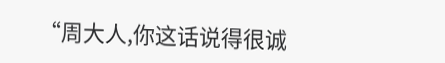“周大人,你这话说得很诚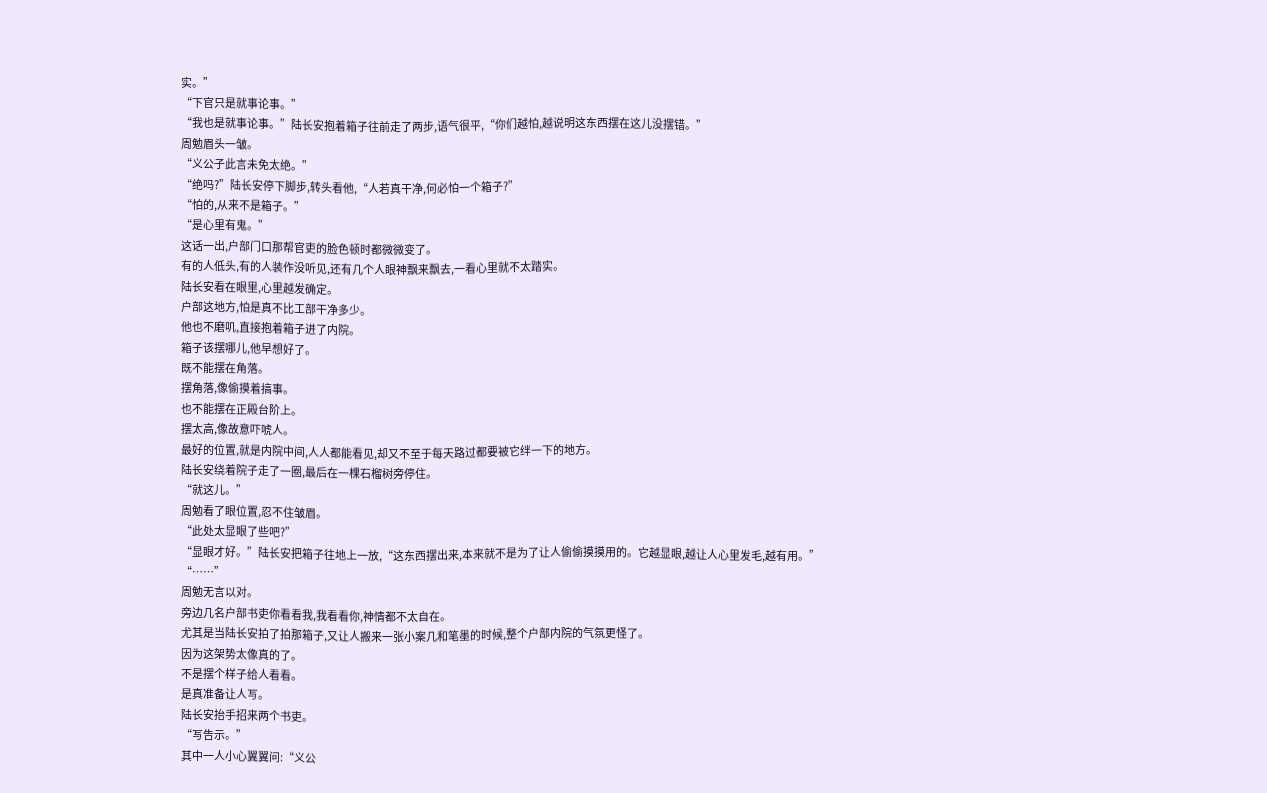实。”
“下官只是就事论事。”
“我也是就事论事。”陆长安抱着箱子往前走了两步,语气很平,“你们越怕,越说明这东西摆在这儿没摆错。”
周勉眉头一皱。
“义公子此言未免太绝。”
“绝吗?”陆长安停下脚步,转头看他,“人若真干净,何必怕一个箱子?”
“怕的,从来不是箱子。”
“是心里有鬼。”
这话一出,户部门口那帮官吏的脸色顿时都微微变了。
有的人低头,有的人装作没听见,还有几个人眼神飘来飘去,一看心里就不太踏实。
陆长安看在眼里,心里越发确定。
户部这地方,怕是真不比工部干净多少。
他也不磨叽,直接抱着箱子进了内院。
箱子该摆哪儿,他早想好了。
既不能摆在角落。
摆角落,像偷摸着搞事。
也不能摆在正殿台阶上。
摆太高,像故意吓唬人。
最好的位置,就是内院中间,人人都能看见,却又不至于每天路过都要被它绊一下的地方。
陆长安绕着院子走了一圈,最后在一棵石榴树旁停住。
“就这儿。”
周勉看了眼位置,忍不住皱眉。
“此处太显眼了些吧?”
“显眼才好。”陆长安把箱子往地上一放,“这东西摆出来,本来就不是为了让人偷偷摸摸用的。它越显眼,越让人心里发毛,越有用。”
“……”
周勉无言以对。
旁边几名户部书吏你看看我,我看看你,神情都不太自在。
尤其是当陆长安拍了拍那箱子,又让人搬来一张小案几和笔墨的时候,整个户部内院的气氛更怪了。
因为这架势太像真的了。
不是摆个样子给人看看。
是真准备让人写。
陆长安抬手招来两个书吏。
“写告示。”
其中一人小心翼翼问:“义公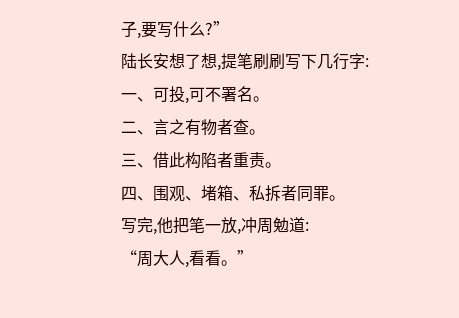子,要写什么?”
陆长安想了想,提笔刷刷写下几行字:
一、可投,可不署名。
二、言之有物者查。
三、借此构陷者重责。
四、围观、堵箱、私拆者同罪。
写完,他把笔一放,冲周勉道:
“周大人,看看。”